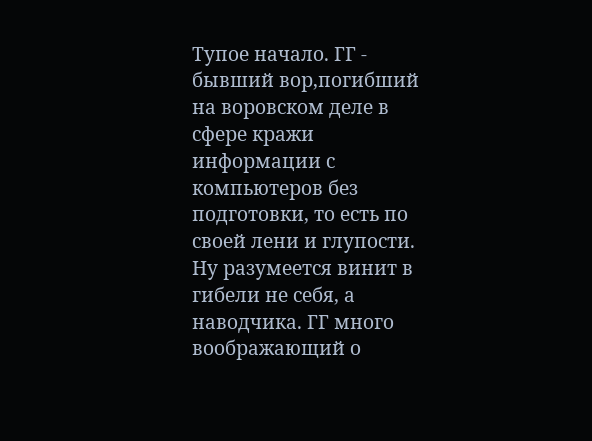Тупое начало. ГГ - бывший вор,погибший на воровском деле в сфере кражи информации с компьютеров без подготовки, то есть по своей лени и глупости. Ну разумеется винит в гибели не себя, а наводчика. ГГ много воображающий о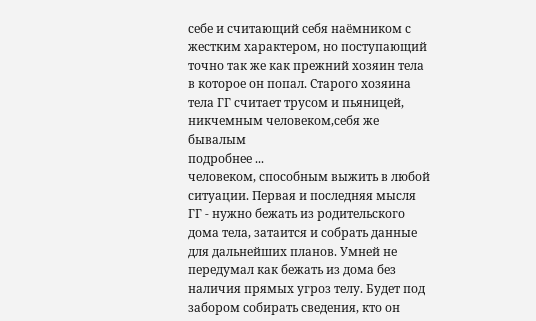себе и считающий себя наёмником с жестким характером, но поступающий точно так же как прежний хозяин тела в которое он попал. Старого хозяина тела ГГ считает трусом и пьяницей, никчемным человеком,себя же бывалым
подробнее ...
человеком, способным выжить в любой ситуации. Первая и последняя мысля ГГ - нужно бежать из родительского дома тела, затаится и собрать данные для дальнейших планов. Умней не передумал как бежать из дома без наличия прямых угроз телу. Будет под забором собирать сведения, кто он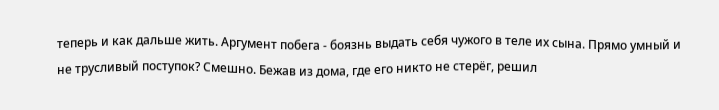теперь и как дальше жить. Аргумент побега - боязнь выдать себя чужого в теле их сына. Прямо умный и не трусливый поступок? Смешно. Бежав из дома, где его никто не стерёг, решил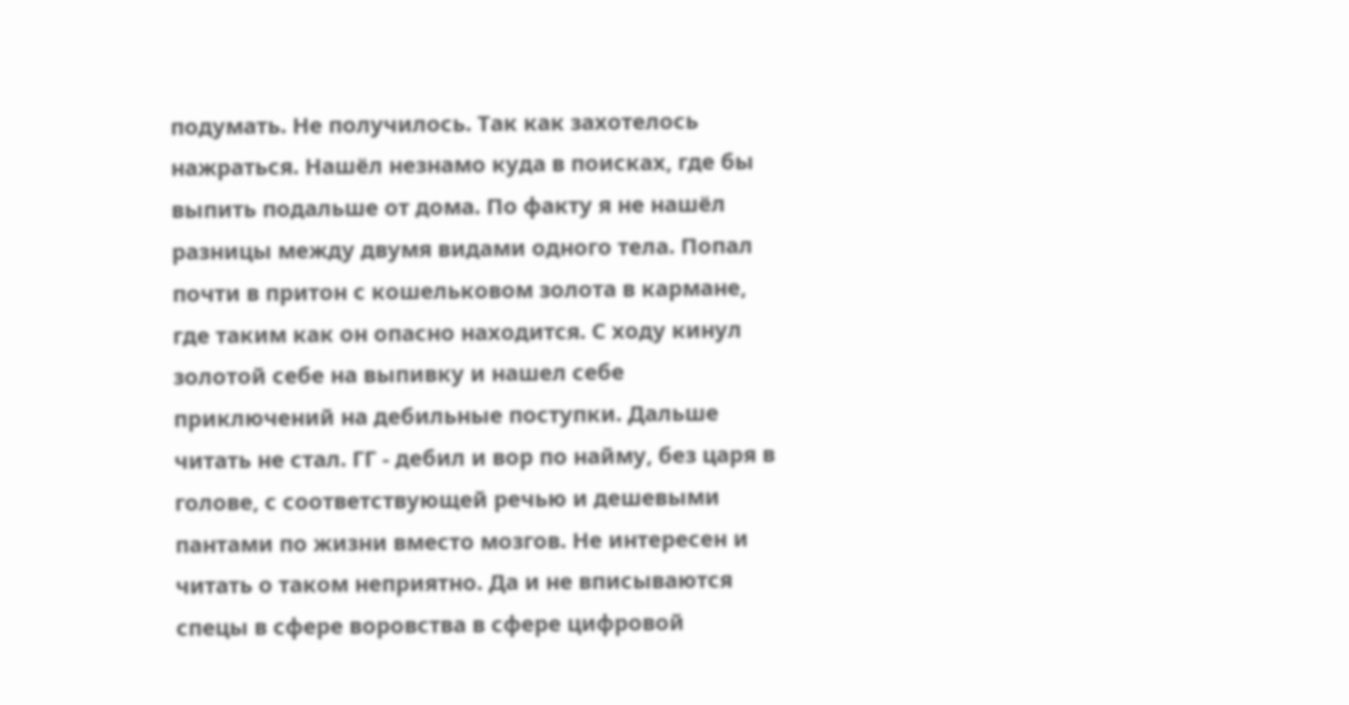подумать. Не получилось. Так как захотелось нажраться. Нашёл незнамо куда в поисках, где бы выпить подальше от дома. По факту я не нашёл разницы между двумя видами одного тела. Попал почти в притон с кошельковом золота в кармане, где таким как он опасно находится. С ходу кинул золотой себе на выпивку и нашел себе приключений на дебильные поступки. Дальше читать не стал. ГГ - дебил и вор по найму, без царя в голове, с соответствующей речью и дешевыми пантами по жизни вместо мозгов. Не интересен и читать о таком неприятно. Да и не вписываются спецы в сфере воровства в сфере цифровой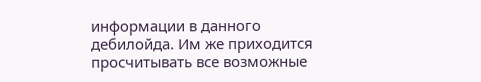информации в данного дебилойда. Им же приходится просчитывать все возможные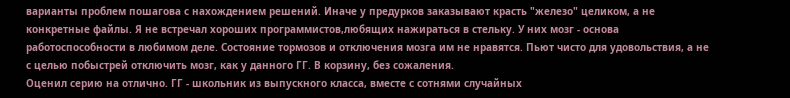варианты проблем пошагова с нахождением решений. Иначе у предурков заказывают красть "железо" целиком, а не конкретные файлы. Я не встречал хороших программистов,любящих нажираться в стельку. У них мозг - основа работоспособности в любимом деле. Состояние тормозов и отключения мозга им не нравятся. Пьют чисто для удовольствия, а не с целью побыстрей отключить мозг, как у данного ГГ. В корзину, без сожаления.
Оценил серию на отлично. ГГ - школьник из выпускного класса, вместе с сотнями случайных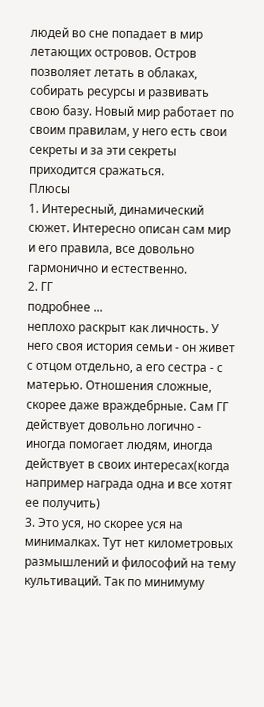людей во сне попадает в мир летающих островов. Остров позволяет летать в облаках, собирать ресурсы и развивать свою базу. Новый мир работает по своим правилам, у него есть свои секреты и за эти секреты приходится сражаться.
Плюсы
1. Интересный, динамический сюжет. Интересно описан сам мир и его правила, все довольно гармонично и естественно.
2. ГГ
подробнее ...
неплохо раскрыт как личность. У него своя история семьи - он живет с отцом отдельно, а его сестра - с матерью. Отношения сложные, скорее даже враждебрные. Сам ГГ действует довольно логично - иногда помогает людям, иногда действует в своих интересах(когда например награда одна и все хотят ее получить)
3. Это уся, но скорее уся на минималках. Тут нет километровых размышлений и философий на тему культиваций. Так по минимуму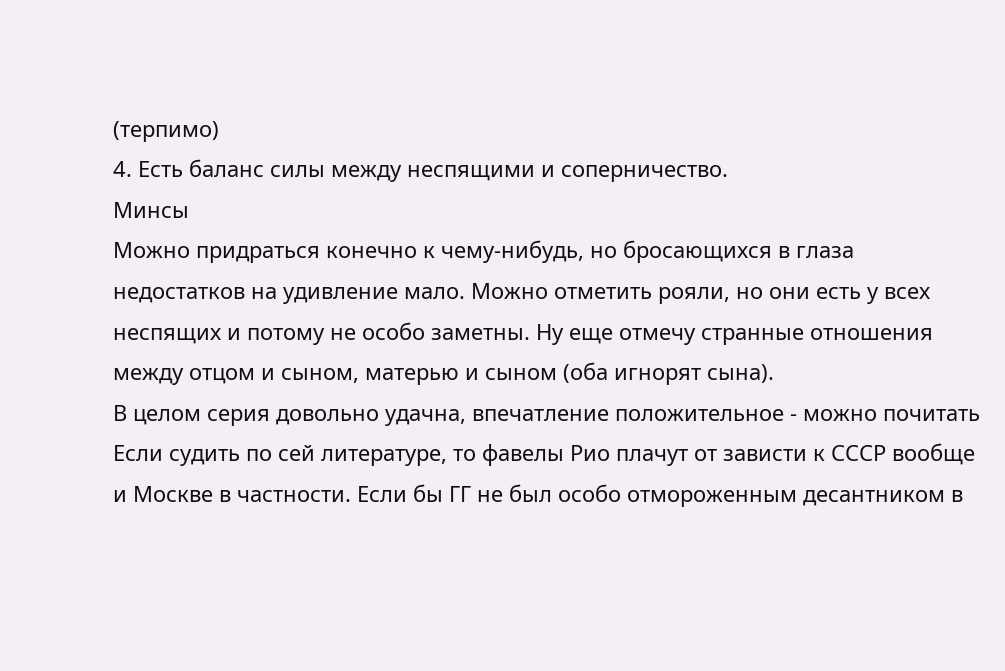(терпимо)
4. Есть баланс силы между неспящими и соперничество.
Минсы
Можно придраться конечно к чему-нибудь, но бросающихся в глаза недостатков на удивление мало. Можно отметить рояли, но они есть у всех неспящих и потому не особо заметны. Ну еще отмечу странные отношения между отцом и сыном, матерью и сыном (оба игнорят сына).
В целом серия довольно удачна, впечатление положительное - можно почитать
Если судить по сей литературе, то фавелы Рио плачут от зависти к СССР вообще и Москве в частности. Если бы ГГ не был особо отмороженным десантником в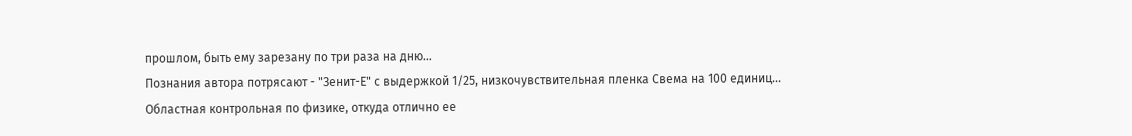прошлом, быть ему зарезану по три раза на дню...
Познания автора потрясают - "Зенит-Е" с выдержкой 1/25, низкочувствительная пленка Свема на 100 единиц...
Областная контрольная по физике, откуда отлично ее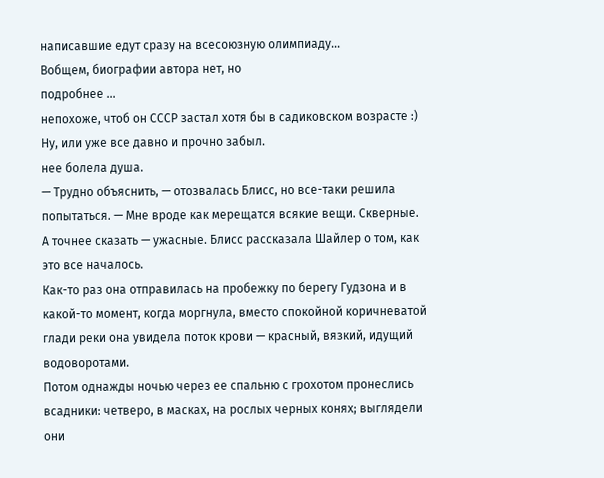написавшие едут сразу на всесоюзную олимпиаду...
Вобщем, биографии автора нет, но
подробнее ...
непохоже, чтоб он СССР застал хотя бы в садиковском возрасте :) Ну, или уже все давно и прочно забыл.
нее болела душа.
— Трудно объяснить, — отозвалась Блисс, но все-таки решила попытаться. — Мне вроде как мерещатся всякие вещи. Скверные.
А точнее сказать — ужасные. Блисс рассказала Шайлер о том, как это все началось.
Как-то раз она отправилась на пробежку по берегу Гудзона и в какой-то момент, когда моргнула, вместо спокойной коричневатой глади реки она увидела поток крови — красный, вязкий, идущий водоворотами.
Потом однажды ночью через ее спальню с грохотом пронеслись всадники: четверо, в масках, на рослых черных конях; выглядели они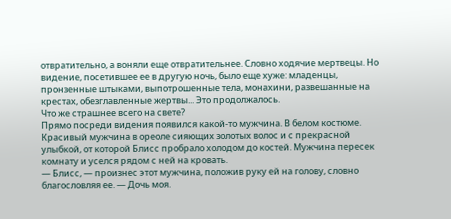отвратительно, а воняли еще отвратительнее. Словно ходячие мертвецы. Но видение, посетившее ее в другую ночь, было еще хуже: младенцы, пронзенные штыками, выпотрошенные тела, монахини, развешанные на крестах, обезглавленные жертвы... Это продолжалось.
Что же страшнее всего на свете?
Прямо посреди видения появился какой-то мужчина. В белом костюме. Красивый мужчина в ореоле сияющих золотых волос и с прекрасной улыбкой, от которой Блисс пробрало холодом до костей. Мужчина пересек комнату и уселся рядом с ней на кровать.
— Блисс, — произнес этот мужчина, положив руку ей на голову, словно благословляя ее. — Дочь моя.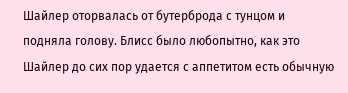Шайлер оторвалась от бутерброда с тунцом и подняла голову. Блисс было любопытно, как это Шайлер до сих пор удается с аппетитом есть обычную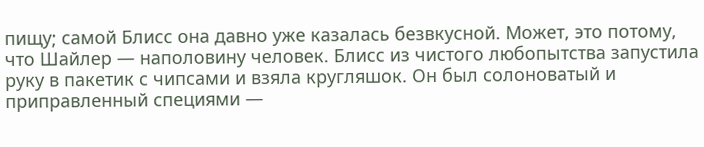пищу; самой Блисс она давно уже казалась безвкусной. Может, это потому, что Шайлер — наполовину человек. Блисс из чистого любопытства запустила руку в пакетик с чипсами и взяла кругляшок. Он был солоноватый и приправленный специями —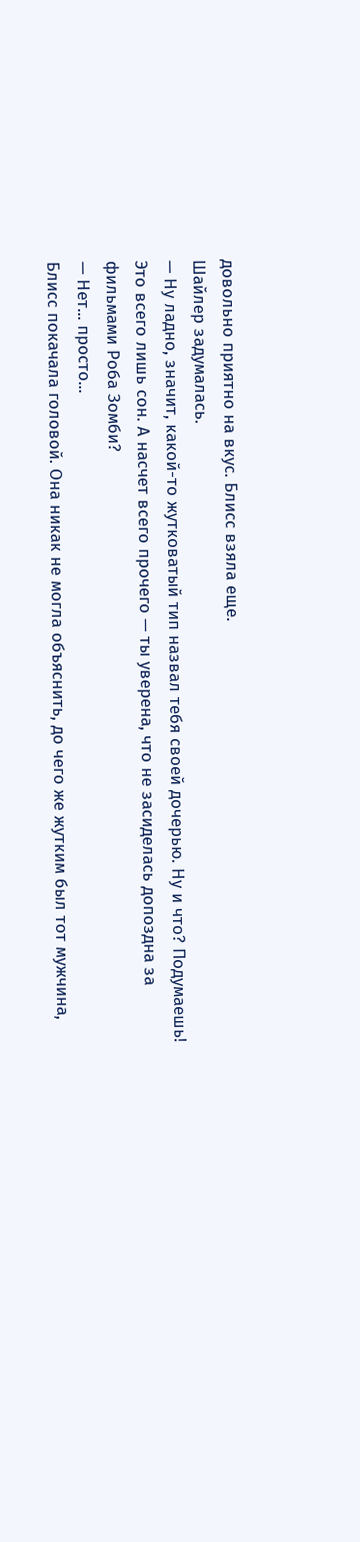довольно приятно на вкус. Блисс взяла еще.
Шайлер задумалась.
— Ну ладно, значит, какой-то жутковатый тип назвал тебя своей дочерью. Ну и что? Подумаешь! Это всего лишь сон. А насчет всего прочего — ты уверена, что не засиделась допоздна за фильмами Роба Зомби?
— Нет... просто...
Блисс покачала головой. Она никак не могла объяснить, до чего же жутким был тот мужчина,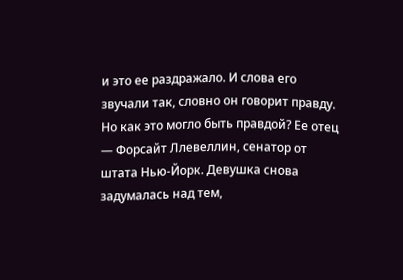и это ее раздражало. И слова его звучали так, словно он говорит правду. Но как это могло быть правдой? Ее отец — Форсайт Ллевеллин, сенатор от штата Нью-Йорк. Девушка снова задумалась над тем,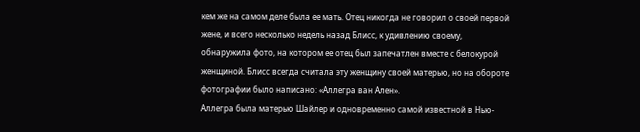кем же на самом деле была ее мать. Отец никогда не говорил о своей первой жене, и всего несколько недель назад Блисс, к удивлению своему, обнаружила фото, на котором ее отец был запечатлен вместе с белокурой женщиной. Блисс всегда считала эту женщину своей матерью, но на обороте фотографии было написано: «Аллегра ван Ален».
Аллегра была матерью Шайлер и одновременно самой известной в Нью-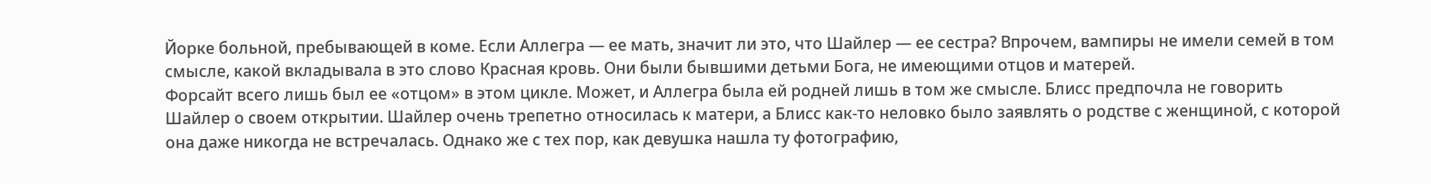Йорке больной, пребывающей в коме. Если Аллегра — ее мать, значит ли это, что Шайлер — ее сестра? Впрочем, вампиры не имели семей в том смысле, какой вкладывала в это слово Красная кровь. Они были бывшими детьми Бога, не имеющими отцов и матерей.
Форсайт всего лишь был ее «отцом» в этом цикле. Может, и Аллегра была ей родней лишь в том же смысле. Блисс предпочла не говорить Шайлер о своем открытии. Шайлер очень трепетно относилась к матери, а Блисс как-то неловко было заявлять о родстве с женщиной, с которой она даже никогда не встречалась. Однако же с тех пор, как девушка нашла ту фотографию,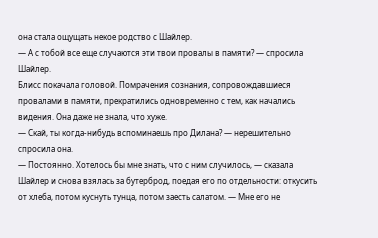она стала ощущать некое родство с Шайлер.
— А с тобой все еще случаются эти твои провалы в памяти? — спросила Шайлер.
Блисс покачала головой. Помрачения сознания, сопровождавшиеся провалами в памяти, прекратились одновременно с тем, как начались видения. Она даже не знала, что хуже.
— Скай, ты когда-нибудь вспоминаешь про Дилана? — нерешительно спросила она.
— Постоянно. Хотелось бы мне знать, что с ним случилось, — сказала Шайлер и снова взялась за бутерброд, поедая его по отдельности: откусить от хлеба, потом куснуть тунца, потом заесть салатом. — Мне его не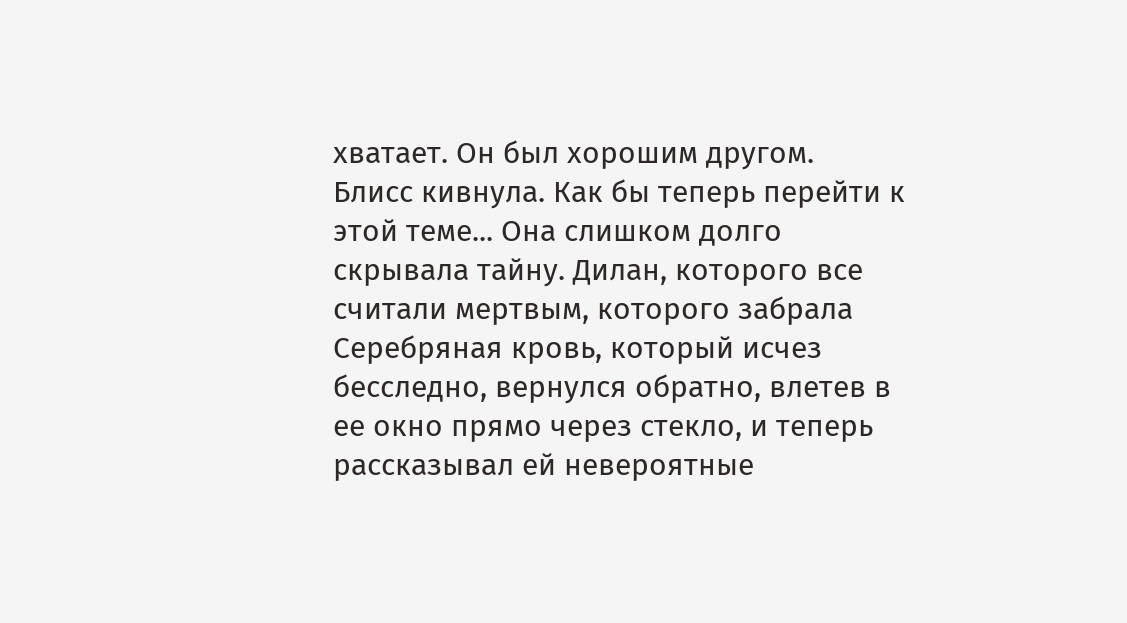хватает. Он был хорошим другом.
Блисс кивнула. Как бы теперь перейти к этой теме... Она слишком долго скрывала тайну. Дилан, которого все считали мертвым, которого забрала Серебряная кровь, который исчез бесследно, вернулся обратно, влетев в ее окно прямо через стекло, и теперь рассказывал ей невероятные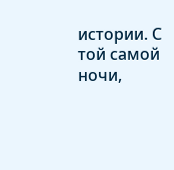истории. С той самой ночи,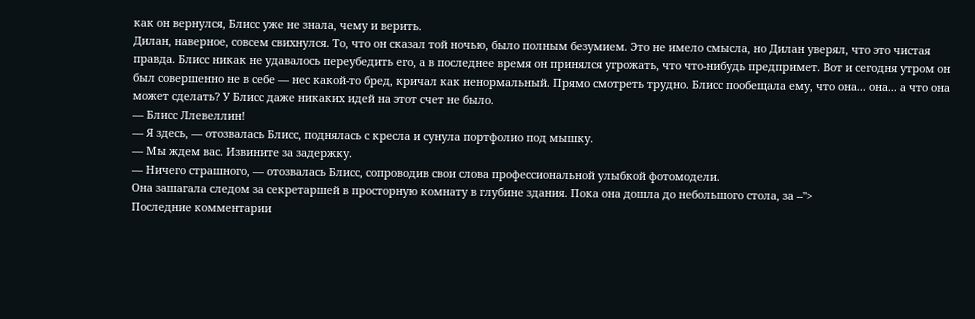как он вернулся, Блисс уже не знала, чему и верить.
Дилан, наверное, совсем свихнулся. То, что он сказал той ночью, было полным безумием. Это не имело смысла, но Дилан уверял, что это чистая правда. Блисс никак не удавалось переубедить его, а в последнее время он принялся угрожать, что что-нибудь предпримет. Вот и сегодня утром он был совершенно не в себе — нес какой-то бред, кричал как ненормальный. Прямо смотреть трудно. Блисс пообещала ему, что она... она... а что она может сделать? У Блисс даже никаких идей на этот счет не было.
— Блисс Ллевеллин!
— Я здесь, — отозвалась Блисс, поднялась с кресла и сунула портфолио под мышку.
— Мы ждем вас. Извините за задержку.
— Ничего страшного, — отозвалась Блисс, сопроводив свои слова профессиональной улыбкой фотомодели.
Она зашагала следом за секретаршей в просторную комнату в глубине здания. Пока она дошла до небольшого стола, за --">
Последние комментарии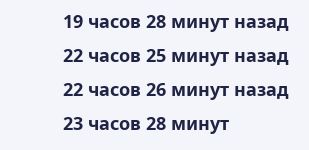19 часов 28 минут назад
22 часов 25 минут назад
22 часов 26 минут назад
23 часов 28 минут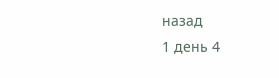назад
1 день 4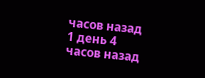часов назад
1 день 4 часов назад